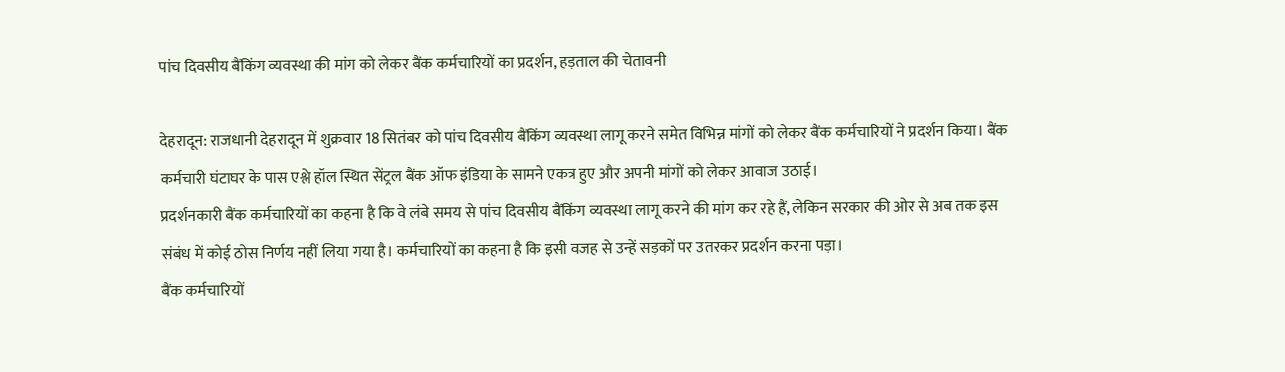पांच दिवसीय बैंकिंग व्यवस्था की मांग को लेकर बैंक कर्मचारियों का प्रदर्शन, हड़ताल की चेतावनी

देहरादून: राजधानी देहरादून में शुक्रवार 18 सितंबर को पांच दिवसीय बैंकिंग व्यवस्था लागू करने समेत विभिन्न मांगों को लेकर बैंक कर्मचारियों ने प्रदर्शन किया। बैंक कर्मचारी घंटाघर के पास एश्ले हॉल स्थित सेंट्रल बैंक ऑफ इंडिया के सामने एकत्र हुए और अपनी मांगों को लेकर आवाज उठाई।
प्रदर्शनकारी बैंक कर्मचारियों का कहना है कि वे लंबे समय से पांच दिवसीय बैंकिंग व्यवस्था लागू करने की मांग कर रहे हैं, लेकिन सरकार की ओर से अब तक इस संबंध में कोई ठोस निर्णय नहीं लिया गया है। कर्मचारियों का कहना है कि इसी वजह से उन्हें सड़कों पर उतरकर प्रदर्शन करना पड़ा।
बैंक कर्मचारियों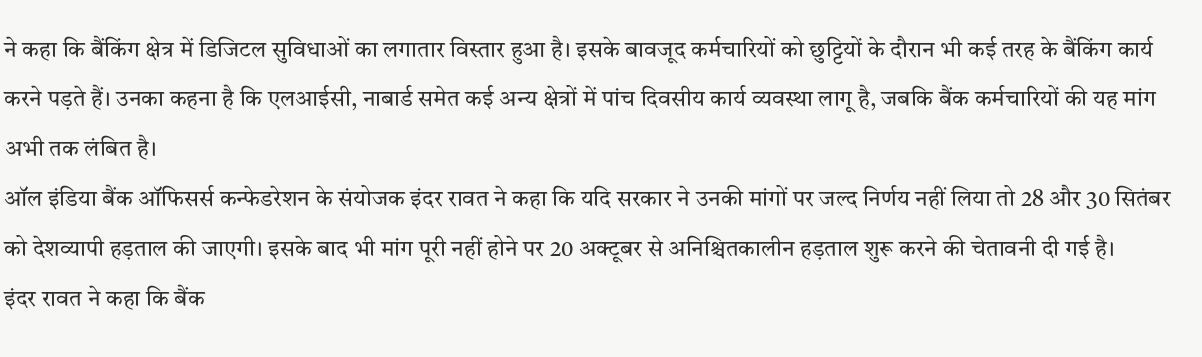ने कहा कि बैंकिंग क्षेत्र में डिजिटल सुविधाओं का लगातार विस्तार हुआ है। इसके बावजूद कर्मचारियों को छुट्टियों के दौरान भी कई तरह के बैंकिंग कार्य करने पड़ते हैं। उनका कहना है कि एलआईसी, नाबार्ड समेत कई अन्य क्षेत्रों में पांच दिवसीय कार्य व्यवस्था लागू है, जबकि बैंक कर्मचारियों की यह मांग अभी तक लंबित है।
ऑल इंडिया बैंक ऑफिसर्स कन्फेडरेशन के संयोजक इंदर रावत ने कहा कि यदि सरकार ने उनकी मांगों पर जल्द निर्णय नहीं लिया तो 28 और 30 सितंबर को देशव्यापी हड़ताल की जाएगी। इसके बाद भी मांग पूरी नहीं होने पर 20 अक्टूबर से अनिश्चितकालीन हड़ताल शुरू करने की चेतावनी दी गई है।
इंदर रावत ने कहा कि बैंक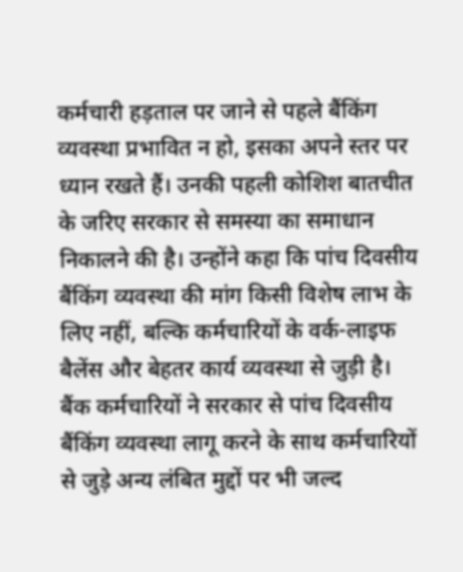कर्मचारी हड़ताल पर जाने से पहले बैंकिंग व्यवस्था प्रभावित न हो, इसका अपने स्तर पर ध्यान रखते हैं। उनकी पहली कोशिश बातचीत के जरिए सरकार से समस्या का समाधान निकालने की है। उन्होंने कहा कि पांच दिवसीय बैंकिंग व्यवस्था की मांग किसी विशेष लाभ के लिए नहीं, बल्कि कर्मचारियों के वर्क-लाइफ बैलेंस और बेहतर कार्य व्यवस्था से जुड़ी है।
बैंक कर्मचारियों ने सरकार से पांच दिवसीय बैंकिंग व्यवस्था लागू करने के साथ कर्मचारियों से जुड़े अन्य लंबित मुद्दों पर भी जल्द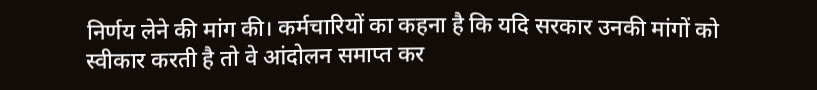निर्णय लेने की मांग की। कर्मचारियों का कहना है कि यदि सरकार उनकी मांगों को स्वीकार करती है तो वे आंदोलन समाप्त कर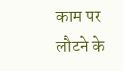काम पर लौटने के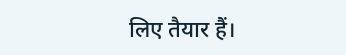लिए तैयार हैं।